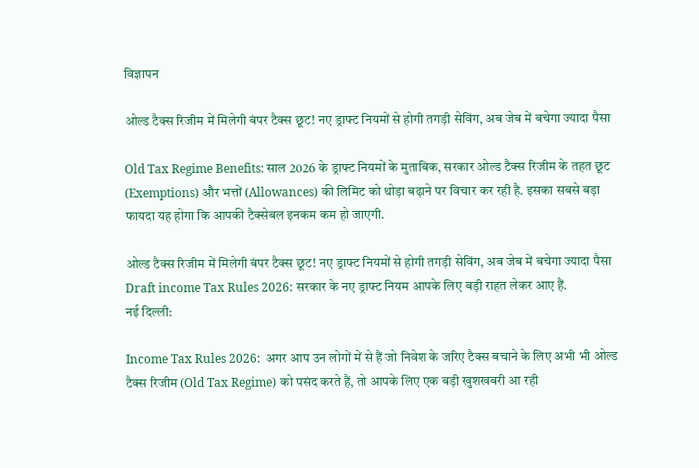विज्ञापन

ओल्ड टैक्स रिजीम में मिलेगी बंपर टैक्स छूट! नए ड्राफ्ट नियमों से होगी तगड़ी सेविंग, अब जेब में बचेगा ज्यादा पैसा

Old Tax Regime Benefits: साल 2026 के ड्राफ्ट नियमों के मुताबिक, सरकार ओल्ड टैक्स रिजीम के तहत छूट (Exemptions) और भत्तों (Allowances) की लिमिट को थोड़ा बढ़ाने पर विचार कर रही है. इसका सबसे बड़ा फायदा यह होगा कि आपकी टैक्सेबल इनकम कम हो जाएगी.

ओल्ड टैक्स रिजीम में मिलेगी बंपर टैक्स छूट! नए ड्राफ्ट नियमों से होगी तगड़ी सेविंग, अब जेब में बचेगा ज्यादा पैसा
Draft income Tax Rules 2026: सरकार के नए ड्राफ्ट नियम आपके लिए बड़ी राहत लेकर आए हैं.
नई दिल्ली:

Income Tax Rules 2026:  अगर आप उन लोगों में से हैं जो निवेश के जरिए टैक्स बचाने के लिए अभी भी ओल्ड टैक्स रिजीम (Old Tax Regime) को पसंद करते हैं, तो आपके लिए एक बड़ी खुशखबरी आ रही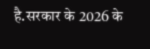है.सरकार के 2026 के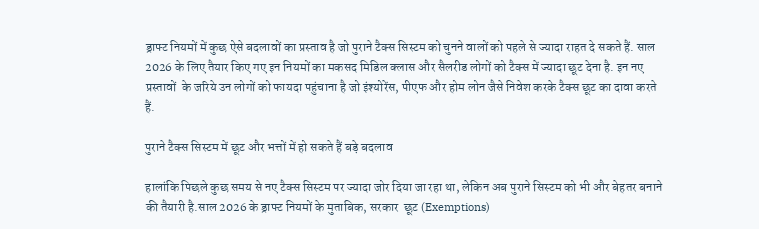ड्राफ्ट नियमों में कुछ ऐसे बदलावों का प्रस्ताव है जो पुराने टैक्स सिस्टम को चुनने वालों को पहले से ज्यादा राहत दे सकते हैं. साल 2026 के लिए तैयार किए गए इन नियमों का मकसद मिडिल क्लास और सैलरीड लोगों को टैक्स में ज्यादा छूट देना है. इन नए प्रस्तावों  के जरिये उन लोगों को फायदा पहुंचाना है जो इंश्योरेंस, पीएफ और होम लोन जैसे निवेश करके टैक्स छूट का दावा करते हैं.

पुराने टैक्स सिस्टम में छूट और भत्तों में हो सकते हैं बड़े बदलाव

हालांकि पिछले कुछ समय से नए टैक्स सिस्टम पर ज्यादा जोर दिया जा रहा था, लेकिन अब पुराने सिस्टम को भी और बेहतर बनाने की तैयारी है.साल 2026 के ड्राफ्ट नियमों के मुताबिक, सरकार  छूट (Exemptions)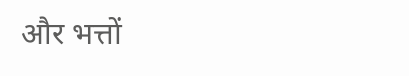और भत्तों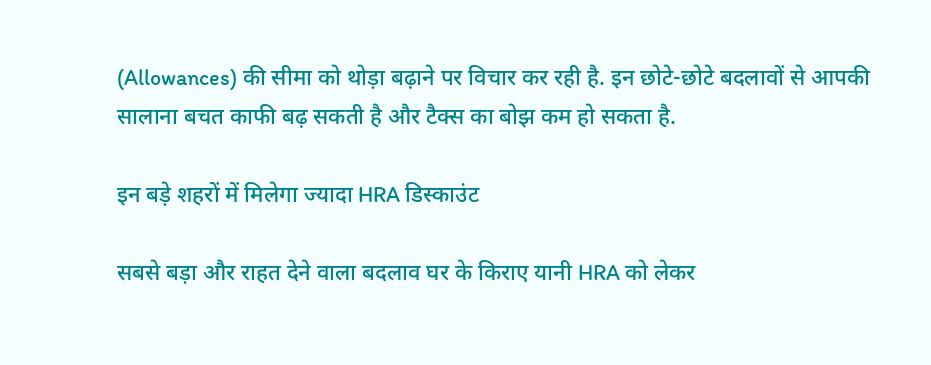(Allowances) की सीमा को थोड़ा बढ़ाने पर विचार कर रही है. इन छोटे-छोटे बदलावों से आपकी सालाना बचत काफी बढ़ सकती है और टैक्स का बोझ कम हो सकता है.

इन बड़े शहरों में मिलेगा ज्यादा HRA डिस्काउंट

सबसे बड़ा और राहत देने वाला बदलाव घर के किराए यानी HRA को लेकर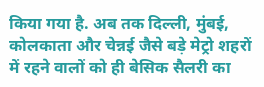किया गया है. अब तक दिल्ली, मुंबई, कोलकाता और चेन्नई जैसे बड़े मेट्रो शहरों में रहने वालों को ही बेसिक सैलरी का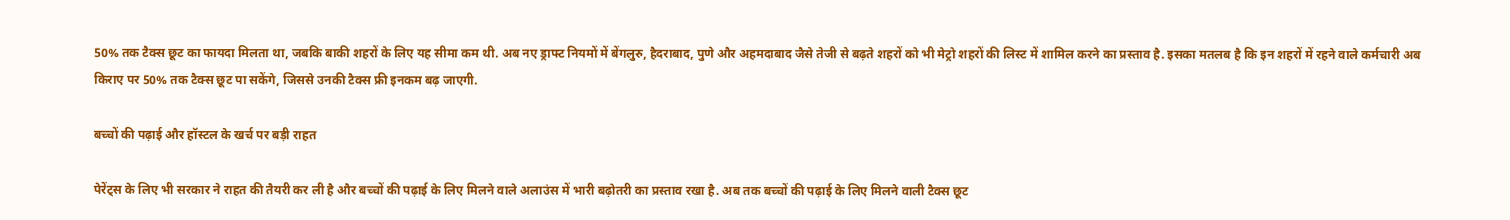50% तक टैक्स छूट का फायदा मिलता था, जबकि बाकी शहरों के लिए यह सीमा कम थी. अब नए ड्राफ्ट नियमों में बेंगलुरु, हैदराबाद, पुणे और अहमदाबाद जैसे तेजी से बढ़ते शहरों को भी मेट्रो शहरों की लिस्ट में शामिल करने का प्रस्ताव है. इसका मतलब है कि इन शहरों में रहने वाले कर्मचारी अब किराए पर 50% तक टैक्स छूट पा सकेंगे, जिससे उनकी टैक्स फ्री इनकम बढ़ जाएगी.

बच्चों की पढ़ाई और हॉस्टल के खर्च पर बड़ी राहत

पेरेंट्स के लिए भी सरकार ने राहत की तैयरी कर ली है और बच्चों की पढ़ाई के लिए मिलने वाले अलाउंस में भारी बढ़ोतरी का प्रस्ताव रखा है. अब तक बच्चों की पढ़ाई के लिए मिलने वाली टैक्स छूट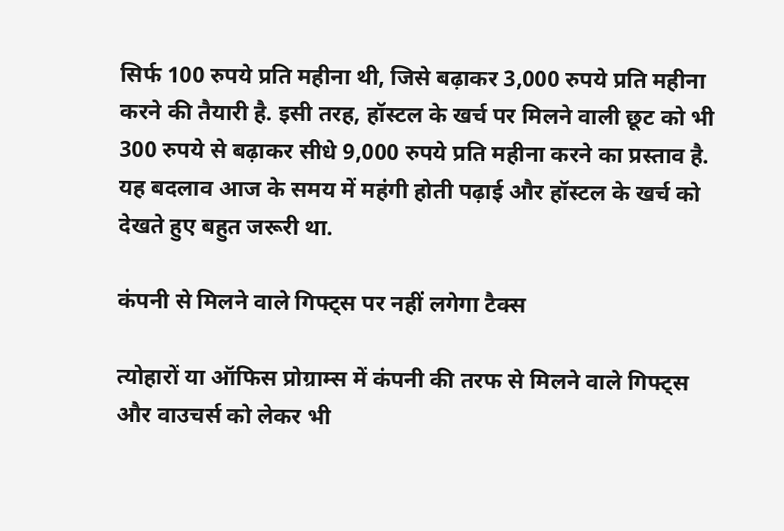सिर्फ 100 रुपये प्रति महीना थी, जिसे बढ़ाकर 3,000 रुपये प्रति महीना करने की तैयारी है. इसी तरह, हॉस्टल के खर्च पर मिलने वाली छूट को भी 300 रुपये से बढ़ाकर सीधे 9,000 रुपये प्रति महीना करने का प्रस्ताव है. यह बदलाव आज के समय में महंगी होती पढ़ाई और हॉस्टल के खर्च को देखते हुए बहुत जरूरी था.

कंपनी से मिलने वाले गिफ्ट्स पर नहीं लगेगा टैक्स

त्योहारों या ऑफिस प्रोग्राम्स में कंपनी की तरफ से मिलने वाले गिफ्ट्स और वाउचर्स को लेकर भी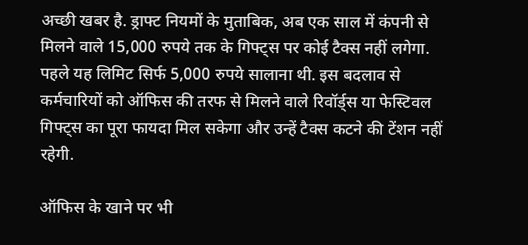अच्छी खबर है. ड्राफ्ट नियमों के मुताबिक, अब एक साल में कंपनी से मिलने वाले 15,000 रुपये तक के गिफ्ट्स पर कोई टैक्स नहीं लगेगा. पहले यह लिमिट सिर्फ 5,000 रुपये सालाना थी. इस बदलाव से कर्मचारियों को ऑफिस की तरफ से मिलने वाले रिवॉर्ड्स या फेस्टिवल गिफ्ट्स का पूरा फायदा मिल सकेगा और उन्हें टैक्स कटने की टेंशन नहीं रहेगी.

ऑफिस के खाने पर भी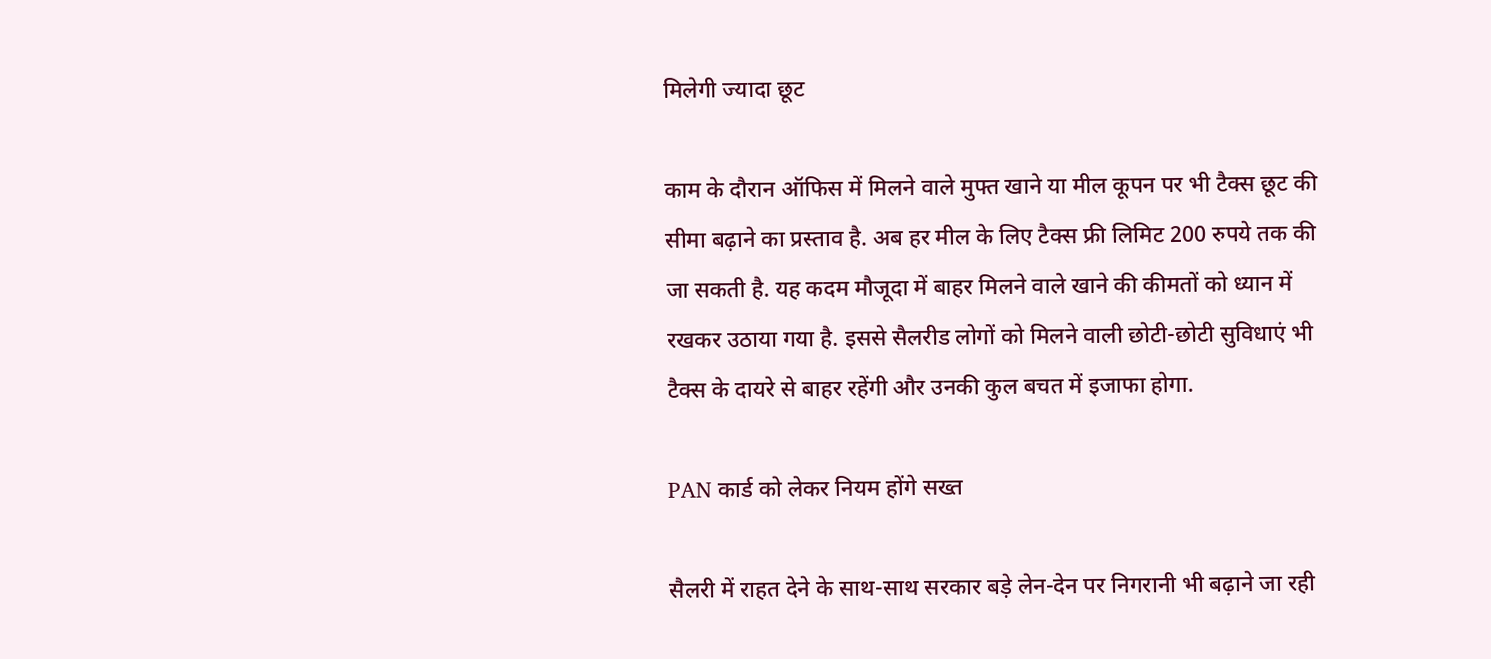मिलेगी ज्यादा छूट

काम के दौरान ऑफिस में मिलने वाले मुफ्त खाने या मील कूपन पर भी टैक्स छूट की सीमा बढ़ाने का प्रस्ताव है. अब हर मील के लिए टैक्स फ्री लिमिट 200 रुपये तक की जा सकती है. यह कदम मौजूदा में बाहर मिलने वाले खाने की कीमतों को ध्यान में रखकर उठाया गया है. इससे सैलरीड लोगों को मिलने वाली छोटी-छोटी सुविधाएं भी टैक्स के दायरे से बाहर रहेंगी और उनकी कुल बचत में इजाफा होगा.

PAN कार्ड को लेकर नियम होंगे सख्त

सैलरी में राहत देने के साथ-साथ सरकार बड़े लेन-देन पर निगरानी भी बढ़ाने जा रही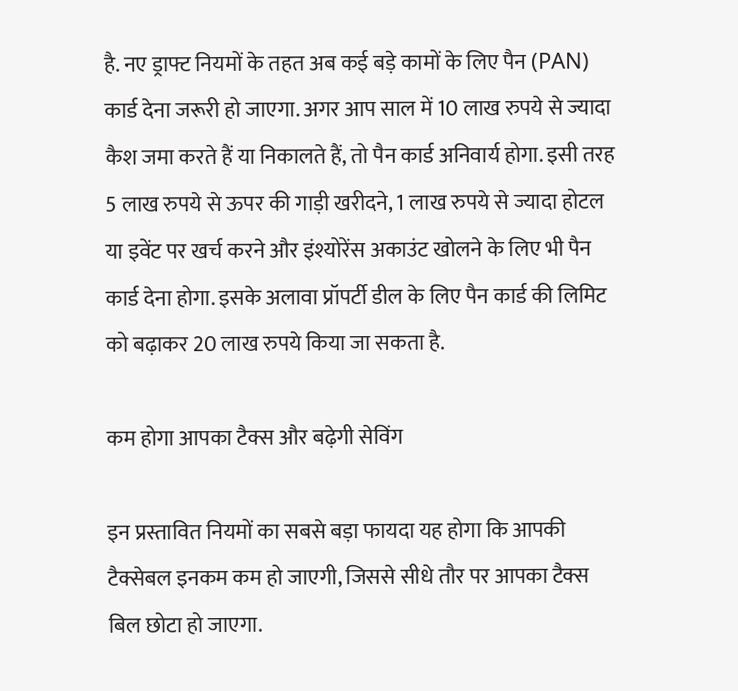है. नए ड्राफ्ट नियमों के तहत अब कई बड़े कामों के लिए पैन (PAN) कार्ड देना जरूरी हो जाएगा. अगर आप साल में 10 लाख रुपये से ज्यादा कैश जमा करते हैं या निकालते हैं, तो पैन कार्ड अनिवार्य होगा. इसी तरह 5 लाख रुपये से ऊपर की गाड़ी खरीदने, 1 लाख रुपये से ज्यादा होटल या इवेंट पर खर्च करने और इंश्योरेंस अकाउंट खोलने के लिए भी पैन कार्ड देना होगा. इसके अलावा प्रॉपर्टी डील के लिए पैन कार्ड की लिमिट को बढ़ाकर 20 लाख रुपये किया जा सकता है.

कम होगा आपका टैक्स और बढ़ेगी सेविंग

इन प्रस्तावित नियमों का सबसे बड़ा फायदा यह होगा कि आपकी टैक्सेबल इनकम कम हो जाएगी, जिससे सीधे तौर पर आपका टैक्स बिल छोटा हो जाएगा.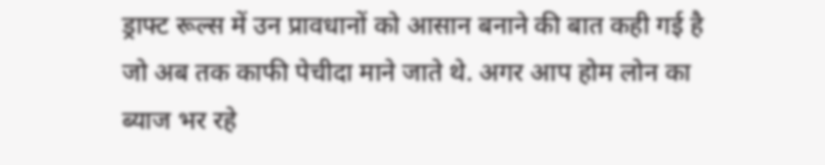ड्राफ्ट रूल्स में उन प्रावधानों को आसान बनाने की बात कही गई है जो अब तक काफी पेचीदा माने जाते थे. अगर आप होम लोन का ब्याज भर रहे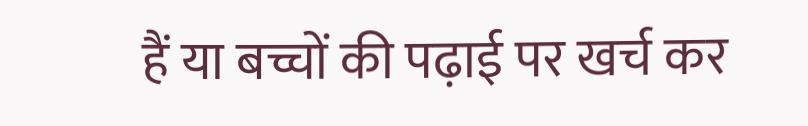हैं या बच्चों की पढ़ाई पर खर्च कर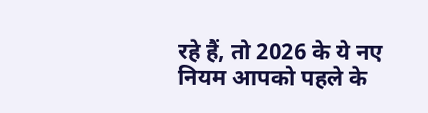रहे हैं, तो 2026 के ये नए नियम आपको पहले के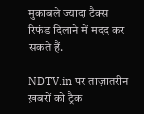मुकाबले ज्यादा टैक्स रिफंड दिलाने में मदद कर सकते हैं.

NDTV.in पर ताज़ातरीन ख़बरों को ट्रैक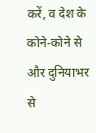करें, व देश के कोने-कोने से और दुनियाभर से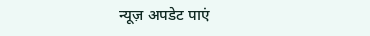न्यूज़ अपडेट पाएं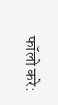फॉलो करे: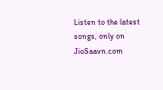Listen to the latest songs, only on JioSaavn.com